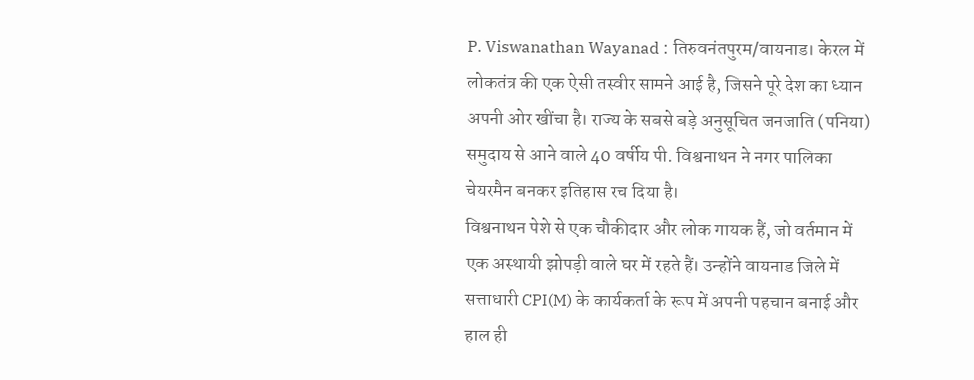P. Viswanathan Wayanad : तिरुवनंतपुरम/वायनाड। केरल में लोकतंत्र की एक ऐसी तस्वीर सामने आई है, जिसने पूरे देश का ध्यान अपनी ओर खींचा है। राज्य के सबसे बड़े अनुसूचित जनजाति (पनिया) समुदाय से आने वाले 40 वर्षीय पी. विश्वनाथन ने नगर पालिका चेयरमैन बनकर इतिहास रच दिया है।
विश्वनाथन पेशे से एक चौकीदार और लोक गायक हैं, जो वर्तमान में एक अस्थायी झोपड़ी वाले घर में रहते हैं। उन्होंने वायनाड जिले में सत्ताधारी CPI(M) के कार्यकर्ता के रूप में अपनी पहचान बनाई और हाल ही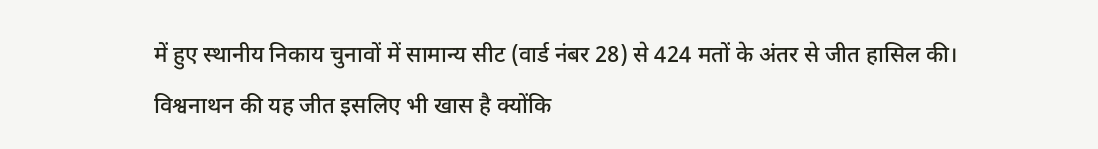में हुए स्थानीय निकाय चुनावों में सामान्य सीट (वार्ड नंबर 28) से 424 मतों के अंतर से जीत हासिल की।
विश्वनाथन की यह जीत इसलिए भी खास है क्योंकि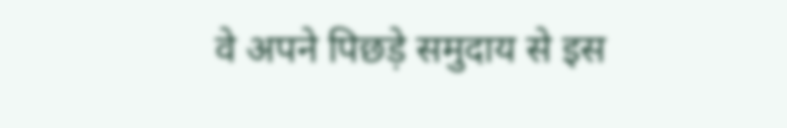वे अपने पिछड़े समुदाय से इस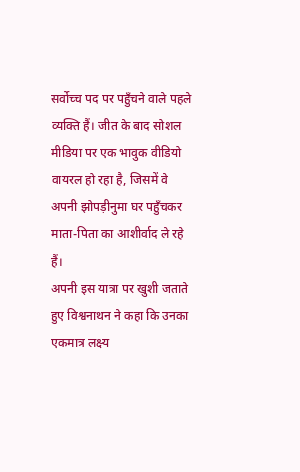सर्वोच्च पद पर पहुँचने वाले पहले व्यक्ति हैं। जीत के बाद सोशल मीडिया पर एक भावुक वीडियो वायरल हो रहा है, जिसमें वे अपनी झोपड़ीनुमा घर पहुँचकर माता-पिता का आशीर्वाद ले रहे हैं।
अपनी इस यात्रा पर खुशी जताते हुए विश्वनाथन ने कहा कि उनका एकमात्र लक्ष्य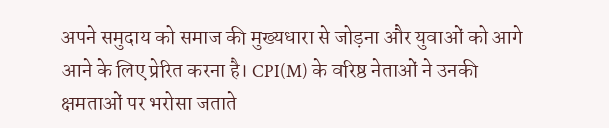अपने समुदाय को समाज की मुख्यधारा से जोड़ना और युवाओं को आगे आने के लिए प्रेरित करना है। CPI(M) के वरिष्ठ नेताओं ने उनकी क्षमताओं पर भरोसा जताते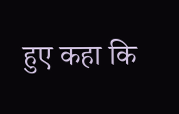हुए कहा कि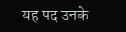यह पद उनके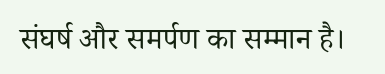संघर्ष और समर्पण का सम्मान है।